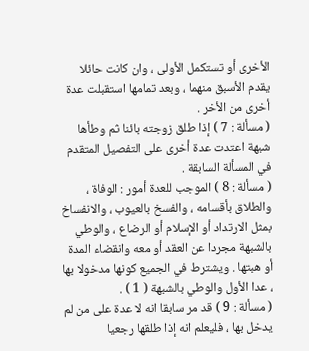الأخرى أو تستكمل الأولى ، وان كانت حائلا يقدم الأسبق منهما ، وبعد تمامها استقبلت عدة أخرى من الأخر .
( مسألة : 7 ) إذا طلق زوجته بائنا ثم وطأها شبهة اعتدت عدة أخرى على التفصيل المتقدم في المسألة السابقة .
( مسألة : 8 ) الموجب للعدة أمور : الوفاة ، والطلاق بأقسامه ، والفسخ بالعيوب ، والانفساخ بمثل الارتداد أو الإسلام أو الرضاع ، والوطي بالشبهة مجردا عن العقد أو معه وانقضاء المدة أو هبتها . ويشترط في الجميع كونها مدخولا بها ، عدا الأول والوطي بالشبهة ( 1 ) .
( مسألة : 9 ) قد مر سابقا انه لا عدة على من لم يدخل بها ، فليعلم انه إذا طلقها رجعيا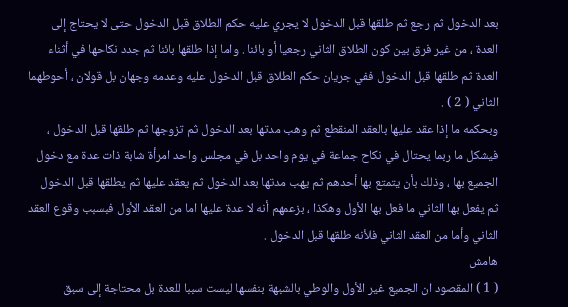بعد الدخول ثم رجع ثم طلقها قبل الدخول لا يجري عليه حكم الطلاق قبل الدخول حتى لا يحتاج إلى العدة ، من غير فرق بين كون الطلاق الثاني رجعيا أو بائنا . واما إذا طلقها بائنا ثم جدد نكاحها في أثناء العدة ثم طلقها قبل الدخول ففي جريان حكم الطلاق قبل الدخول عليه وعدمه وجهان بل قولان ، أحوطهما الثاني ( 2 ) .
وبحكمه ما إذا عقد عليها بالعقد المنقطع ثم وهب مدتها بعد الدخول ثم تزوجها ثم طلقها قبل الدخول ، فيشكل ما ربما يحتال في نكاح جماعة في يوم واحد بل في مجلس واحد امرأة شابة ذات عدة مع دخول الجميع بها ، وذلك بأن يتمتع بها أحدهم ثم يهب مدتها بعد الدخول ثم يعقد عليها ثم يطلقها قبل الدخول ثم يفعل بها الثاني ما فعل بها الأول وهكذا ، بزعمهم أنه لا عدة عليها اما من العقد الأول فبسبب وقوع العقد الثاني وأما من العقد الثاني فلأنه طلقها قبل الدخول .
هامش
( 1 ) المقصود ان الجميع غير الأول والوطي بالشبهة بنفسها ليست سببا للعدة بل محتاجة إلى سبق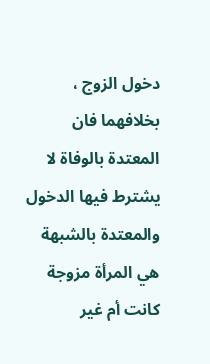دخول الزوج ، بخلافهما فان المعتدة بالوفاة لا يشترط فيها الدخول والمعتدة بالشبهة هي المرأة مزوجة كانت أم غير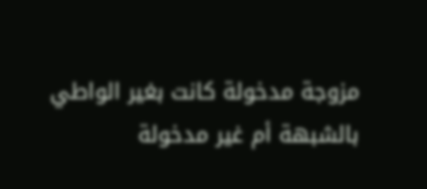مزوجة مدخولة كانت بغير الواطي بالشبهة أم غير مدخولة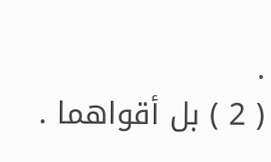.
( 2 ) بل أقواهما .